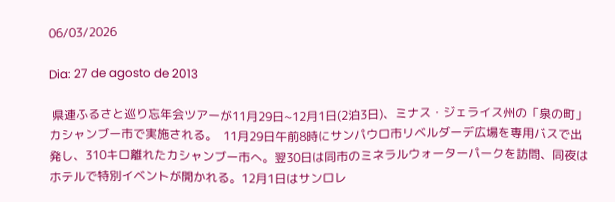06/03/2026

Dia: 27 de agosto de 2013

 県連ふるさと巡り忘年会ツアーが11月29日~12月1日(2泊3日)、ミナス・ジェライス州の「泉の町」カシャンブー市で実施される。  11月29日午前8時にサンパウロ市リベルダーデ広場を専用バスで出発し、310キロ離れたカシャンブー市へ。翌30日は同市のミネラルウォーターパークを訪問、同夜はホテルで特別イベントが開かれる。12月1日はサンロレ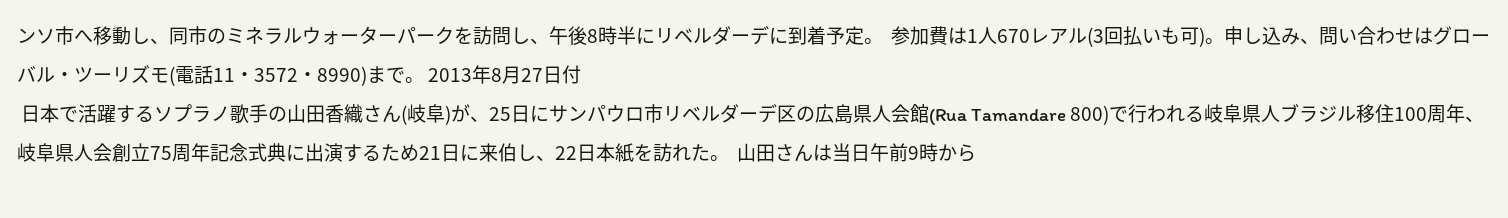ンソ市へ移動し、同市のミネラルウォーターパークを訪問し、午後8時半にリベルダーデに到着予定。  参加費は1人670レアル(3回払いも可)。申し込み、問い合わせはグローバル・ツーリズモ(電話11・3572・8990)まで。 2013年8月27日付
 日本で活躍するソプラノ歌手の山田香織さん(岐阜)が、25日にサンパウロ市リベルダーデ区の広島県人会館(Rua Tamandare 800)で行われる岐阜県人ブラジル移住100周年、岐阜県人会創立75周年記念式典に出演するため21日に来伯し、22日本紙を訪れた。  山田さんは当日午前9時から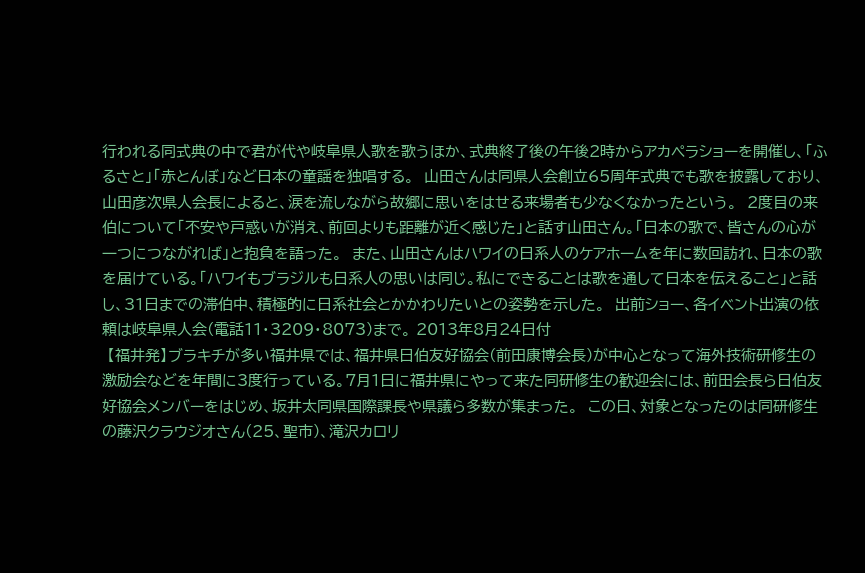行われる同式典の中で君が代や岐阜県人歌を歌うほか、式典終了後の午後2時からアカペラショーを開催し、「ふるさと」「赤とんぼ」など日本の童謡を独唱する。  山田さんは同県人会創立65周年式典でも歌を披露しており、山田彦次県人会長によると、涙を流しながら故郷に思いをはせる来場者も少なくなかったという。  2度目の来伯について「不安や戸惑いが消え、前回よりも距離が近く感じた」と話す山田さん。「日本の歌で、皆さんの心が一つにつながれば」と抱負を語った。  また、山田さんはハワイの日系人のケアホームを年に数回訪れ、日本の歌を届けている。「ハワイもブラジルも日系人の思いは同じ。私にできることは歌を通して日本を伝えること」と話し、31日までの滞伯中、積極的に日系社会とかかわりたいとの姿勢を示した。  出前ショー、各イベント出演の依頼は岐阜県人会(電話11・3209・8073)まで。 2013年8月24日付
 【福井発】ブラキチが多い福井県では、福井県日伯友好協会(前田康博会長)が中心となって海外技術研修生の激励会などを年間に3度行っている。7月1日に福井県にやって来た同研修生の歓迎会には、前田会長ら日伯友好協会メンバーをはじめ、坂井太同県国際課長や県議ら多数が集まった。  この日、対象となったのは同研修生の藤沢クラウジオさん(25、聖市)、滝沢カロリ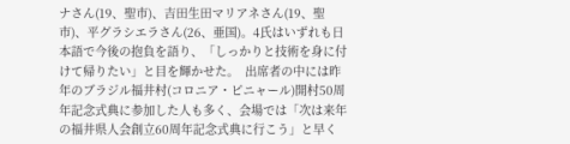ナさん(19、聖市)、吉田生田マリアネさん(19、聖市)、平グラシエラさん(26、亜国)。4氏はいずれも日本語で今後の抱負を語り、「しっかりと技術を身に付けて帰りたい」と目を輝かせた。  出席者の中には昨年のブラジル福井村(コロニア・ピニャール)開村50周年記念式典に参加した人も多く、会場では「次は来年の福井県人会創立60周年記念式典に行こう」と早く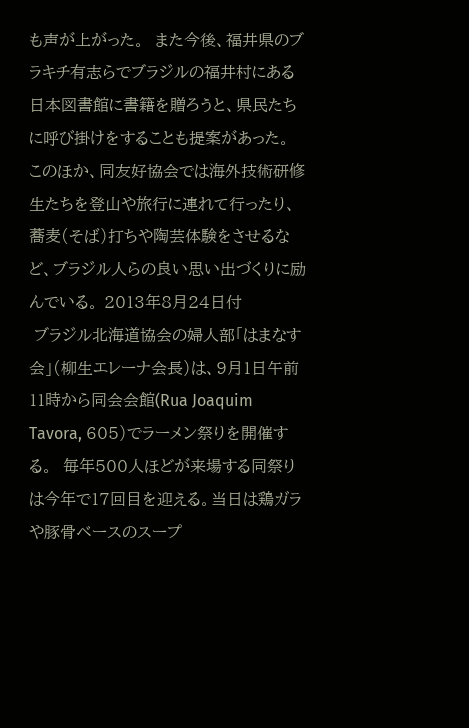も声が上がった。  また今後、福井県のブラキチ有志らでブラジルの福井村にある日本図書館に書籍を贈ろうと、県民たちに呼び掛けをすることも提案があった。  このほか、同友好協会では海外技術研修生たちを登山や旅行に連れて行ったり、蕎麦(そば)打ちや陶芸体験をさせるなど、ブラジル人らの良い思い出づくりに励んでいる。 2013年8月24日付
 ブラジル北海道協会の婦人部「はまなす会」(柳生エレーナ会長)は、9月1日午前11時から同会会館(Rua Joaquim Tavora, 605)でラーメン祭りを開催する。  毎年500人ほどが来場する同祭りは今年で17回目を迎える。当日は鶏ガラや豚骨ベースのスープ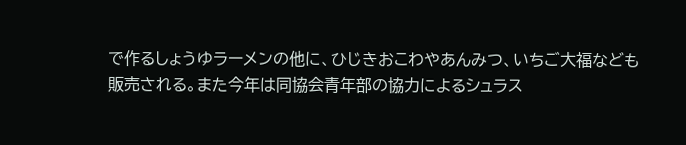で作るしょうゆラーメンの他に、ひじきおこわやあんみつ、いちご大福なども販売される。また今年は同協会青年部の協力によるシュラス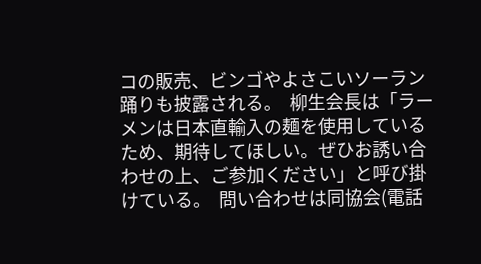コの販売、ビンゴやよさこいソーラン踊りも披露される。  柳生会長は「ラーメンは日本直輸入の麺を使用しているため、期待してほしい。ぜひお誘い合わせの上、ご参加ください」と呼び掛けている。  問い合わせは同協会(電話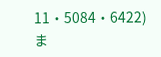11・5084・6422)ま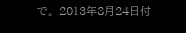で。 2013年8月24日付